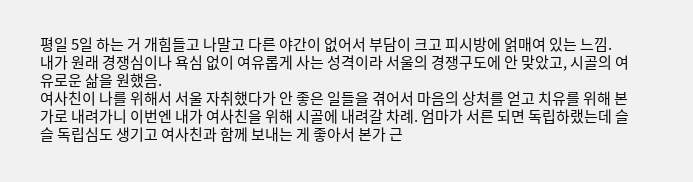평일 5일 하는 거 개힘들고 나말고 다른 야간이 없어서 부담이 크고 피시방에 얽매여 있는 느낌.
내가 원래 경쟁심이나 욕심 없이 여유롭게 사는 성격이라 서울의 경쟁구도에 안 맞았고, 시골의 여유로운 삶을 원했음.
여사친이 나를 위해서 서울 자취했다가 안 좋은 일들을 겪어서 마음의 상처를 얻고 치유를 위해 본가로 내려가니 이번엔 내가 여사친을 위해 시골에 내려갈 차례. 엄마가 서른 되면 독립하랬는데 슬슬 독립심도 생기고 여사친과 함께 보내는 게 좋아서 본가 근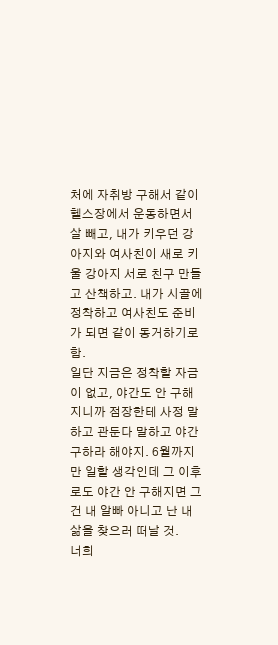처에 자취방 구해서 같이 헬스장에서 운동하면서 살 빼고, 내가 키우던 강아지와 여사친이 새로 키울 강아지 서로 친구 만들고 산책하고. 내가 시골에 정착하고 여사친도 준비가 되면 같이 동거하기로 함.
일단 지금은 정착할 자금이 없고, 야간도 안 구해지니까 점장한테 사정 말하고 관둔다 말하고 야간 구하라 해야지. 6월까지만 일할 생각인데 그 이후로도 야간 안 구해지면 그건 내 알빠 아니고 난 내 삶을 찾으러 떠날 것.
너희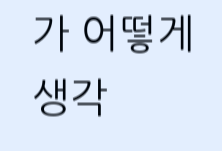가 어떻게 생각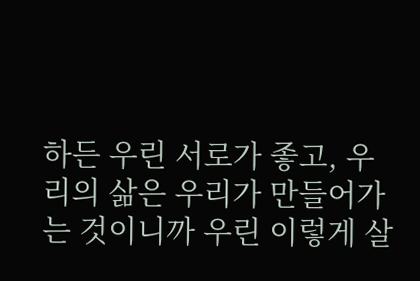하든 우린 서로가 좋고, 우리의 삶은 우리가 만들어가는 것이니까 우린 이렇게 살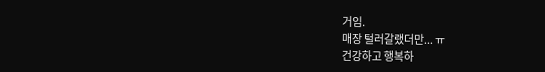거임.
매장 털러갈랬더만... ㅠ
건강하고 행복하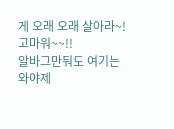게 오래 오래 살아라~!
고마워~~!!
알바그만둬도 여기는 와야제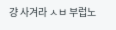걍 사겨라 ㅅㅂ 부럽노